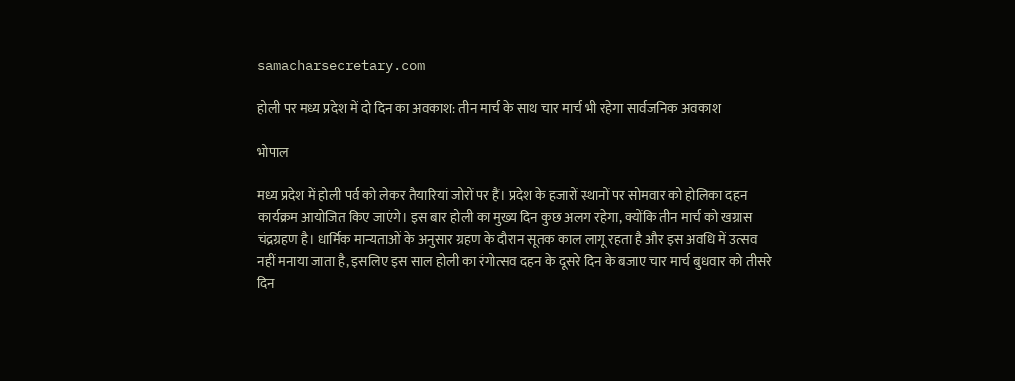samacharsecretary.com

होली पर मध्य प्रदेश में दो दिन का अवकाश: तीन मार्च के साथ चार मार्च भी रहेगा सार्वजनिक अवकाश

भोपाल

मध्य प्रदेश में होली पर्व को लेकर तैयारियां जोरों पर हैं। प्रदेश के हजारों स्थानों पर सोमवार को होलिका दहन कार्यक्रम आयोजित किए जाएंगे। इस बार होली का मुख्य दिन कुछ अलग रहेगा, क्योंकि तीन मार्च को खग्रास चंद्रग्रहण है। धार्मिक मान्यताओं के अनुसार ग्रहण के दौरान सूतक काल लागू रहता है और इस अवधि में उत्सव नहीं मनाया जाता है, इसलिए इस साल होली का रंगोत्सव दहन के दूसरे दिन के बजाए चार मार्च बुधवार को तीसरे दिन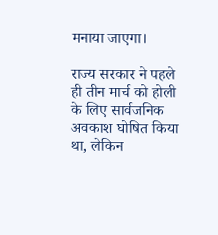मनाया जाएगा।

राज्य सरकार ने पहले ही तीन मार्च को होली के लिए सार्वजनिक अवकाश घोषित किया था, लेकिन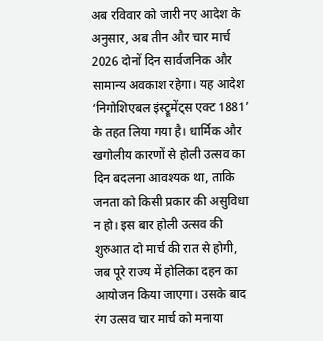अब रविवार को जारी नए आदेश के अनुसार, अब तीन और चार मार्च 2026 दोनों दिन सार्वजनिक और सामान्य अवकाश रहेगा। यह आदेश ‘निगोशिएबल इंस्ट्रूमेंट्स एक्ट 1881’ के तहत लिया गया है। धार्मिक और खगोलीय कारणों से होली उत्सव का दिन बदलना आवश्यक था, ताकि जनता को किसी प्रकार की असुविधा न हो। इस बार होली उत्सव की शुरुआत दो मार्च की रात से होगी, जब पूरे राज्य में होलिका दहन का आयोजन किया जाएगा। उसके बाद रंग उत्सव चार मार्च को मनाया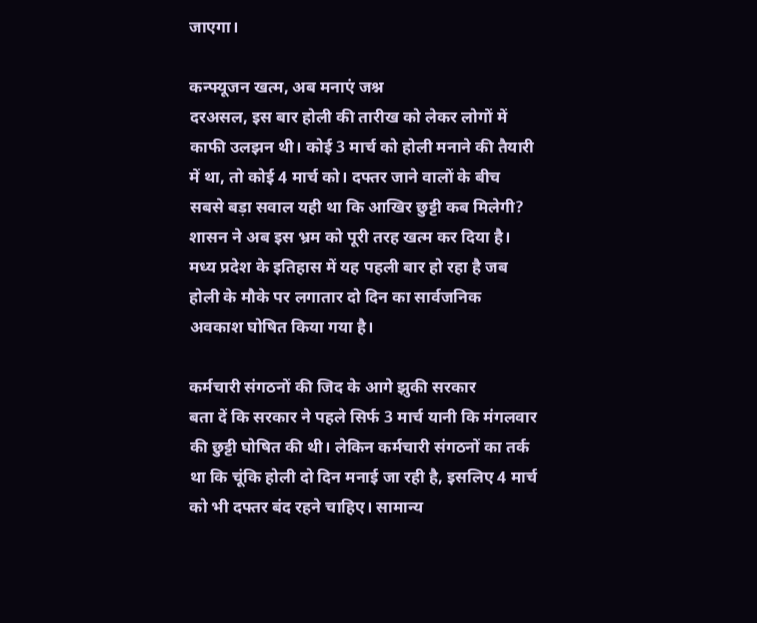जाएगा।

कन्फ्यूजन खत्म, अब मनाएं जश्न
दरअसल, इस बार होली की तारीख को लेकर लोगों में काफी उलझन थी। कोई 3 मार्च को होली मनाने की तैयारी में था, तो कोई 4 मार्च को। दफ्तर जाने वालों के बीच सबसे बड़ा सवाल यही था कि आखिर छुट्टी कब मिलेगी? शासन ने अब इस भ्रम को पूरी तरह खत्म कर दिया है। मध्य प्रदेश के इतिहास में यह पहली बार हो रहा है जब होली के मौके पर लगातार दो दिन का सार्वजनिक अवकाश घोषित किया गया है।

कर्मचारी संगठनों की जिद के आगे झुकी सरकार
बता दें कि सरकार ने पहले सिर्फ 3 मार्च यानी कि मंगलवार की छुट्टी घोषित की थी। लेकिन कर्मचारी संगठनों का तर्क था कि चूंकि होली दो दिन मनाई जा रही है, इसलिए 4 मार्च को भी दफ्तर बंद रहने चाहिए। सामान्य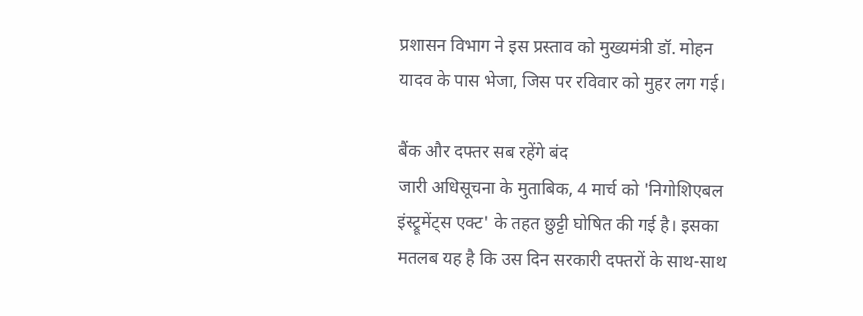प्रशासन विभाग ने इस प्रस्ताव को मुख्यमंत्री डॉ. मोहन यादव के पास भेजा, जिस पर रविवार को मुहर लग गई।

बैंक और दफ्तर सब रहेंगे बंद
जारी अधिसूचना के मुताबिक, 4 मार्च को 'निगोशिएबल इंस्ट्रूमेंट्स एक्ट' के तहत छुट्टी घोषित की गई है। इसका मतलब यह है कि उस दिन सरकारी दफ्तरों के साथ-साथ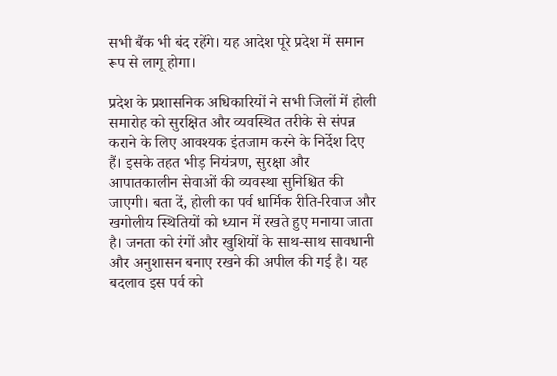सभी बैंक भी बंद रहेंगे। यह आदेश पूरे प्रदेश में समान रूप से लागू होगा।

प्रदेश के प्रशासनिक अधिकारियों ने सभी जिलों में होली समारोह को सुरक्षित और व्यवस्थित तरीके से संपन्न कराने के लिए आवश्यक इंतजाम करने के निर्देश दिए हैं। इसके तहत भीड़ नियंत्रण, सुरक्षा और आपातकालीन सेवाओं की व्यवस्था सुनिश्चित की जाएगी। बता दें, होली का पर्व धार्मिक रीति-रिवाज और खगोलीय स्थितियों को ध्यान में रखते हुए मनाया जाता है। जनता को रंगों और खुशियों के साथ-साथ सावधानी और अनुशासन बनाए रखने की अपील की गई है। यह बदलाव इस पर्व को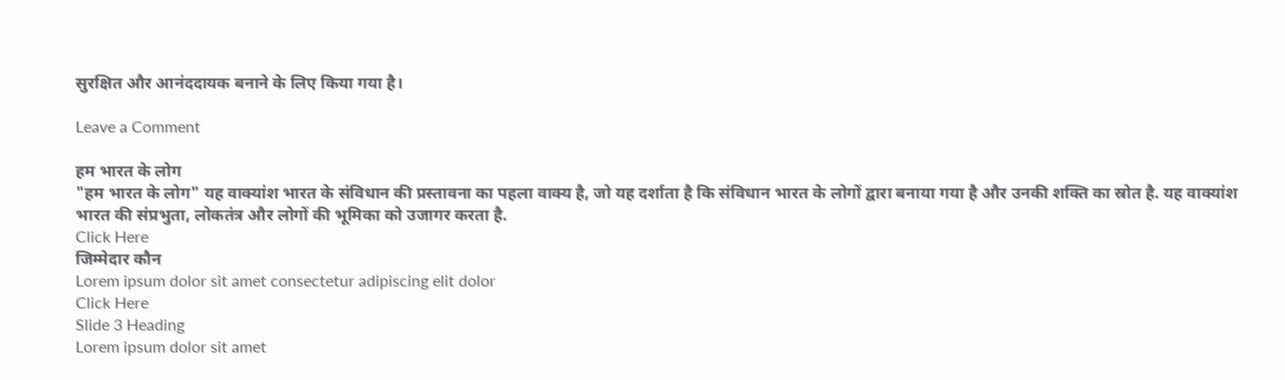सुरक्षित और आनंददायक बनाने के लिए किया गया है।

Leave a Comment

हम भारत के लोग
"हम भारत के लोग" यह वाक्यांश भारत के संविधान की प्रस्तावना का पहला वाक्य है, जो यह दर्शाता है कि संविधान भारत के लोगों द्वारा बनाया गया है और उनकी शक्ति का स्रोत है. यह वाक्यांश भारत की संप्रभुता, लोकतंत्र और लोगों की भूमिका को उजागर करता है.
Click Here
जिम्मेदार कौन
Lorem ipsum dolor sit amet consectetur adipiscing elit dolor
Click Here
Slide 3 Heading
Lorem ipsum dolor sit amet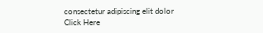consectetur adipiscing elit dolor
Click Here